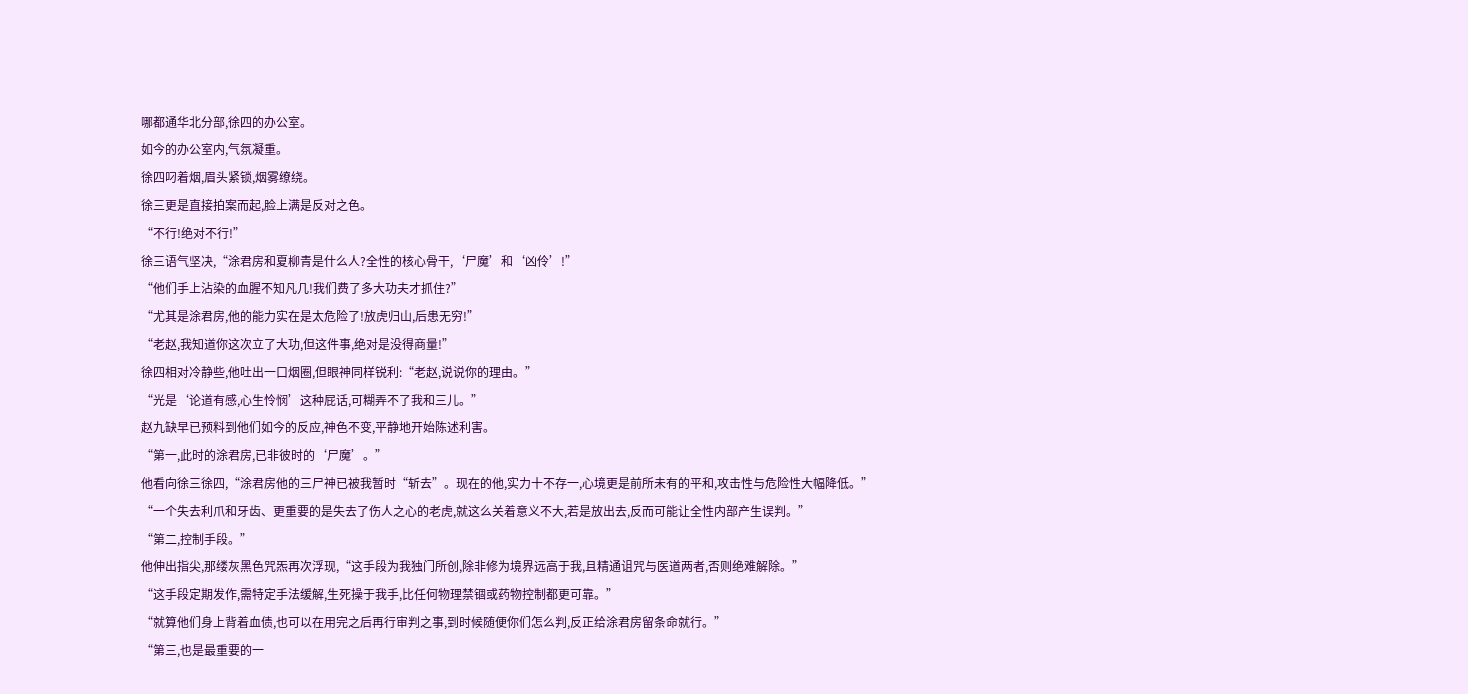哪都通华北分部,徐四的办公室。
如今的办公室内,气氛凝重。
徐四叼着烟,眉头紧锁,烟雾缭绕。
徐三更是直接拍案而起,脸上满是反对之色。
“不行!绝对不行!”
徐三语气坚决,“涂君房和夏柳青是什么人?全性的核心骨干,‘尸魔’和‘凶伶’!”
“他们手上沾染的血腥不知凡几!我们费了多大功夫才抓住?”
“尤其是涂君房,他的能力实在是太危险了!放虎归山,后患无穷!”
“老赵,我知道你这次立了大功,但这件事,绝对是没得商量!”
徐四相对冷静些,他吐出一口烟圈,但眼神同样锐利:“老赵,说说你的理由。”
“光是‘论道有感,心生怜悯’这种屁话,可糊弄不了我和三儿。”
赵九缺早已预料到他们如今的反应,神色不变,平静地开始陈述利害。
“第一,此时的涂君房,已非彼时的‘尸魔’。”
他看向徐三徐四,“涂君房他的三尸神已被我暂时“斩去”。现在的他,实力十不存一,心境更是前所未有的平和,攻击性与危险性大幅降低。”
“一个失去利爪和牙齿、更重要的是失去了伤人之心的老虎,就这么关着意义不大,若是放出去,反而可能让全性内部产生误判。”
“第二,控制手段。”
他伸出指尖,那缕灰黑色咒炁再次浮现,“这手段为我独门所创,除非修为境界远高于我,且精通诅咒与医道两者,否则绝难解除。”
“这手段定期发作,需特定手法缓解,生死操于我手,比任何物理禁锢或药物控制都更可靠。”
“就算他们身上背着血债,也可以在用完之后再行审判之事,到时候随便你们怎么判,反正给涂君房留条命就行。”
“第三,也是最重要的一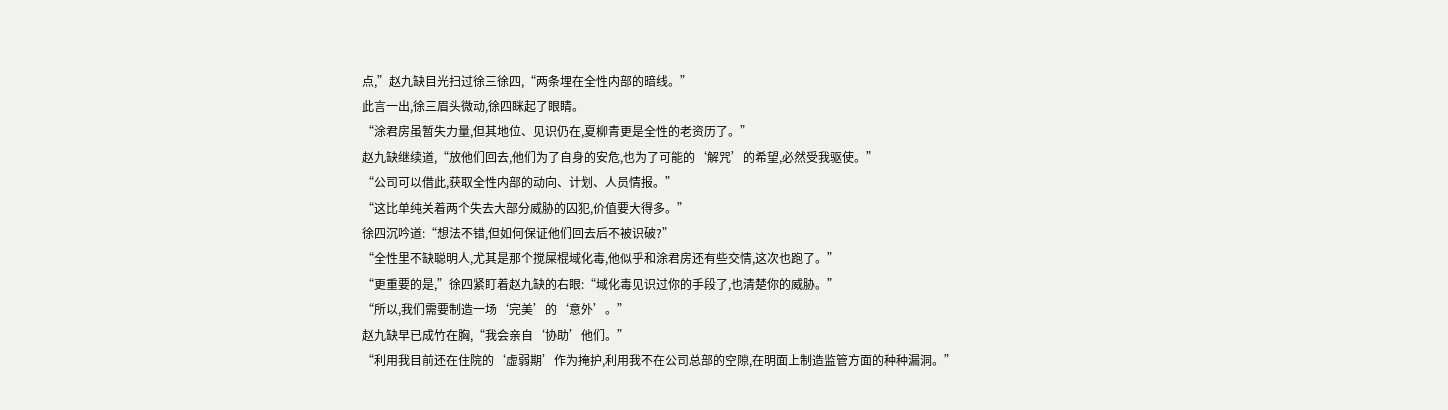点,”赵九缺目光扫过徐三徐四,“两条埋在全性内部的暗线。”
此言一出,徐三眉头微动,徐四眯起了眼睛。
“涂君房虽暂失力量,但其地位、见识仍在,夏柳青更是全性的老资历了。”
赵九缺继续道,“放他们回去,他们为了自身的安危,也为了可能的‘解咒’的希望,必然受我驱使。”
“公司可以借此,获取全性内部的动向、计划、人员情报。”
“这比单纯关着两个失去大部分威胁的囚犯,价值要大得多。”
徐四沉吟道:“想法不错,但如何保证他们回去后不被识破?”
“全性里不缺聪明人,尤其是那个搅屎棍域化毒,他似乎和涂君房还有些交情,这次也跑了。”
“更重要的是,”徐四紧盯着赵九缺的右眼:“域化毒见识过你的手段了,也清楚你的威胁。”
“所以,我们需要制造一场‘完美’的‘意外’。”
赵九缺早已成竹在胸,“我会亲自‘协助’他们。”
“利用我目前还在住院的‘虚弱期’作为掩护,利用我不在公司总部的空隙,在明面上制造监管方面的种种漏洞。”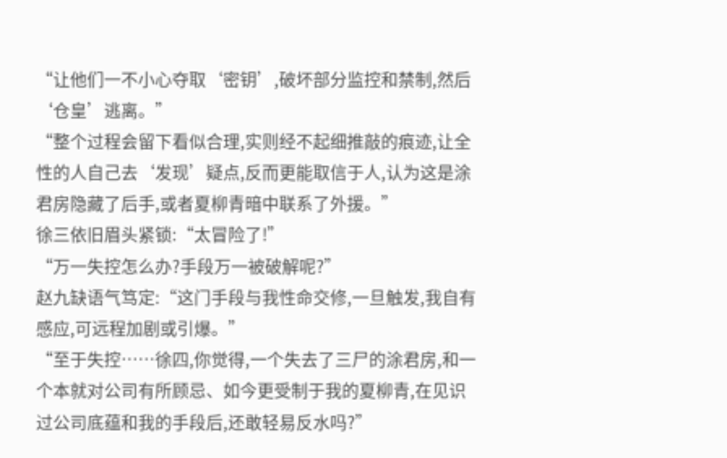“让他们一不小心夺取‘密钥’,破坏部分监控和禁制,然后‘仓皇’逃离。”
“整个过程会留下看似合理,实则经不起细推敲的痕迹,让全性的人自己去‘发现’疑点,反而更能取信于人,认为这是涂君房隐藏了后手,或者夏柳青暗中联系了外援。”
徐三依旧眉头紧锁:“太冒险了!”
“万一失控怎么办?手段万一被破解呢?”
赵九缺语气笃定:“这门手段与我性命交修,一旦触发,我自有感应,可远程加剧或引爆。”
“至于失控……徐四,你觉得,一个失去了三尸的涂君房,和一个本就对公司有所顾忌、如今更受制于我的夏柳青,在见识过公司底蕴和我的手段后,还敢轻易反水吗?”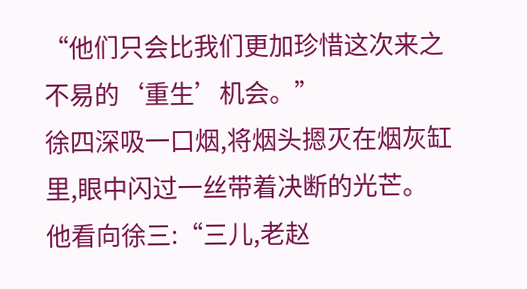“他们只会比我们更加珍惜这次来之不易的‘重生’机会。”
徐四深吸一口烟,将烟头摁灭在烟灰缸里,眼中闪过一丝带着决断的光芒。
他看向徐三:“三儿,老赵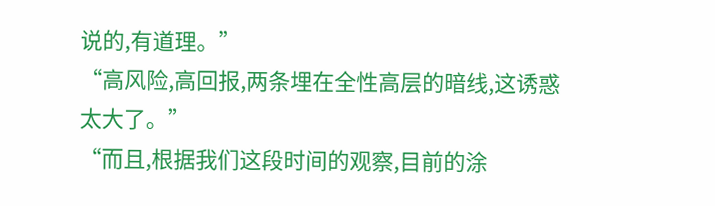说的,有道理。”
“高风险,高回报,两条埋在全性高层的暗线,这诱惑太大了。”
“而且,根据我们这段时间的观察,目前的涂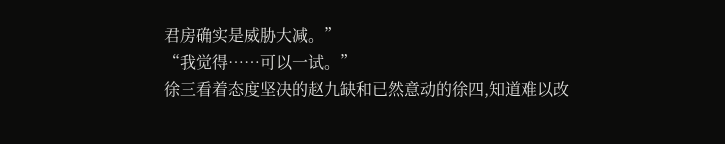君房确实是威胁大减。”
“我觉得……可以一试。”
徐三看着态度坚决的赵九缺和已然意动的徐四,知道难以改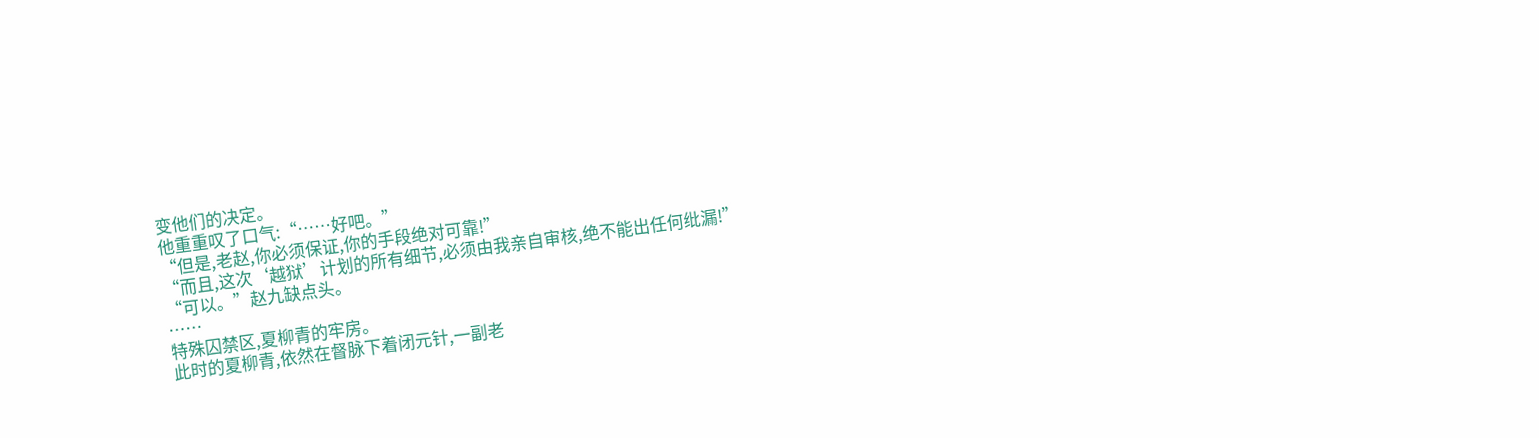变他们的决定。
他重重叹了口气:“……好吧。”
“但是,老赵,你必须保证,你的手段绝对可靠!”
“而且,这次‘越狱’计划的所有细节,必须由我亲自审核,绝不能出任何纰漏!”
“可以。”赵九缺点头。
……
特殊囚禁区,夏柳青的牢房。
此时的夏柳青,依然在督脉下着闭元针,一副老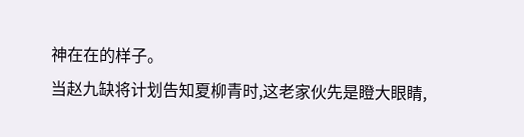神在在的样子。
当赵九缺将计划告知夏柳青时,这老家伙先是瞪大眼睛,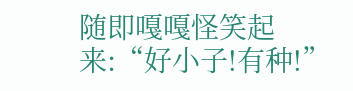随即嘎嘎怪笑起来:“好小子!有种!”